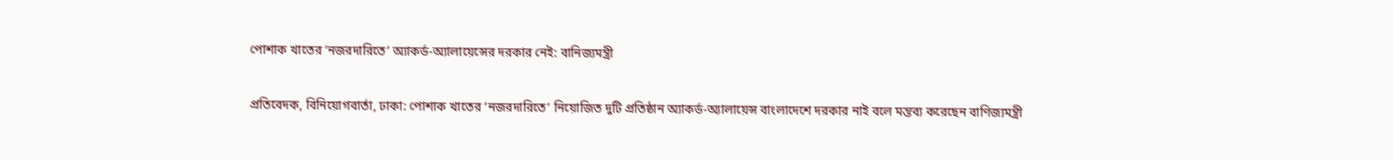পোশাক খাতের ‘নজরদারিতে’ অ্যাকর্ড-অ্যালায়েন্সের দরকার নেই: বানিজ্যমন্ত্রী

প্রতিবেদক, বিনিয়োগবার্তা, ঢাকা: পোশাক খাতের ‘নজরদারিতে’ নিয়োজিত দুটি প্রতিষ্ঠান অ্যাকর্ড-অ্যালায়েন্স বাংলাদেশে দরকার নাই বলে মন্তব্য করেছেন বাণিজ্যমন্ত্রী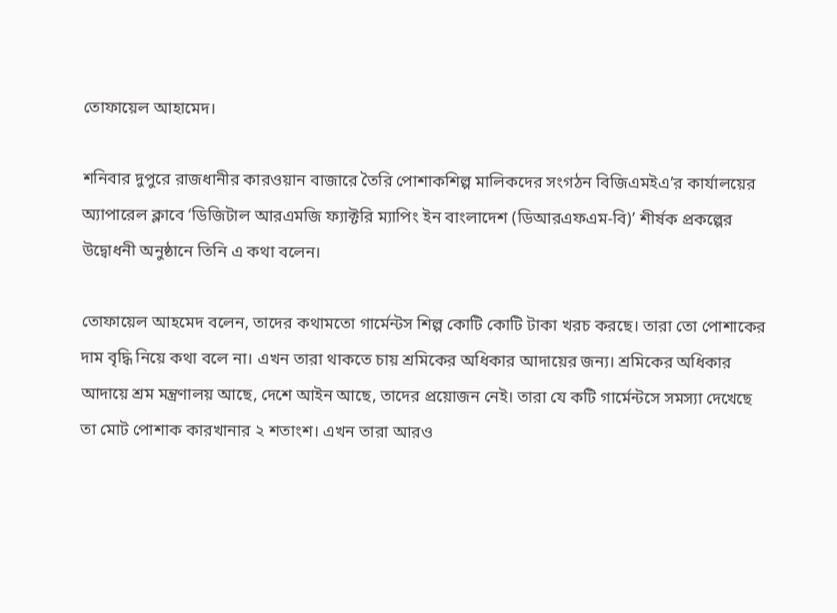তোফায়েল আহামেদ।

শনিবার দুপুরে রাজধানীর কারওয়ান বাজারে তৈরি পোশাকশিল্প মালিকদের সংগঠন বিজিএমইএ’র কার্যালয়ের অ্যাপারেল ক্লাবে ‘ডিজিটাল আরএমজি ফ্যাক্টরি ম্যাপিং ইন বাংলাদেশ (ডিআরএফএম-বি)’ শীর্ষক প্রকল্পের উদ্বোধনী অনুষ্ঠানে তিনি এ কথা বলেন।

তোফায়েল আহমেদ বলেন, তাদের কথামতো গার্মেন্টস শিল্প কোটি কোটি টাকা খরচ করছে। তারা তো পোশাকের দাম বৃদ্ধি নিয়ে কথা বলে না। এখন তারা থাকতে চায় শ্রমিকের অধিকার আদায়ের জন্য। শ্রমিকের অধিকার আদায়ে শ্রম মন্ত্রণালয় আছে, দেশে আইন আছে, তাদের প্রয়োজন নেই। তারা যে কটি গার্মেন্টসে সমস্যা দেখেছে তা মোট পোশাক কারখানার ২ শতাংশ। এখন তারা আরও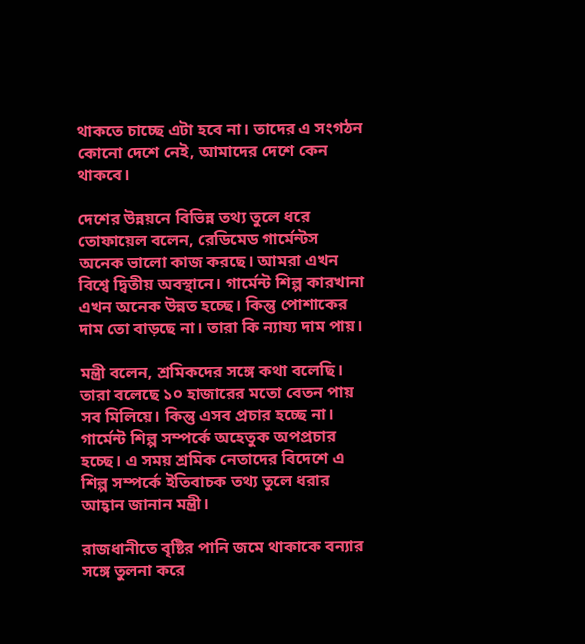থাকতে চাচ্ছে এটা হবে না। তাদের এ সংগঠন কোনো দেশে নেই, আমাদের দেশে কেন থাকবে।

দেশের উন্নয়নে বিভিন্ন তথ্য তুলে ধরে তোফায়েল বলেন, রেডিমেড গার্মেন্টস অনেক ভালো কাজ করছে। আমরা এখন বিশ্বে দ্বিতীয় অবস্থানে। গার্মেন্ট শিল্প কারখানা এখন অনেক উন্নত হচ্ছে। কিন্তু পোশাকের দাম তো বাড়ছে না। তারা কি ন্যায্য দাম পায়।

মন্ত্রী বলেন, শ্রমিকদের সঙ্গে কথা বলেছি। তারা বলেছে ১০ হাজারের মতো বেতন পায় সব মিলিয়ে। কিন্তু এসব প্রচার হচ্ছে না। গার্মেন্ট শিল্প সম্পর্কে অহেতুক অপপ্রচার হচ্ছে। এ সময় শ্রমিক নেতাদের বিদেশে এ শিল্প সম্পর্কে ইতিবাচক তথ্য তুলে ধরার আহ্বান জানান মন্ত্রী।

রাজধানীতে বৃষ্টির পানি জমে থাকাকে বন্যার সঙ্গে তুলনা করে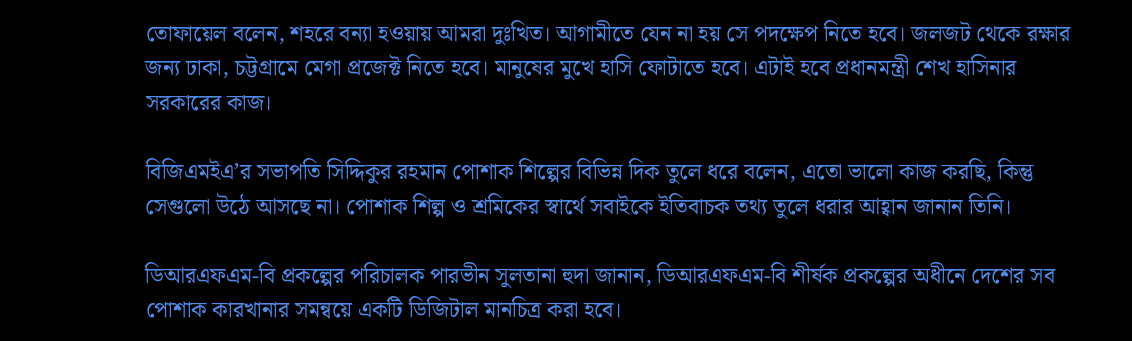তোফায়েল বলেন, শহরে বন্যা হওয়ায় আমরা দুঃখিত। আগামীতে যেন না হয় সে পদক্ষেপ নিতে হবে। জলজট থেকে রক্ষার জন্য ঢাকা, চট্টগ্রামে মেগা প্রজেক্ট নিতে হবে। মানুষের মুখে হাসি ফোটাতে হবে। এটাই হবে প্রধানমন্ত্রী শেখ হাসিনার সরকারের কাজ।

বিজিএমইএ’র সভাপতি সিদ্দিকুর রহমান পোশাক শিল্পের বিভিন্ন দিক তুলে ধরে বলেন, এতো ভালো কাজ করছি, কিন্তু সেগুলো উঠে আসছে না। পোশাক শিল্প ও শ্রমিকের স্বার্থে সবাইকে ইতিবাচক তথ্য তুলে ধরার আহ্বান জানান তিনি।

ডিআরএফএম-বি প্রকল্পের পরিচালক পারভীন সুলতানা হুদা জানান, ডিআরএফএম-বি শীর্ষক প্রকল্পের অধীনে দেশের সব পোশাক কারখানার সমন্বয়ে একটি ডিজিটাল মানচিত্র করা হবে।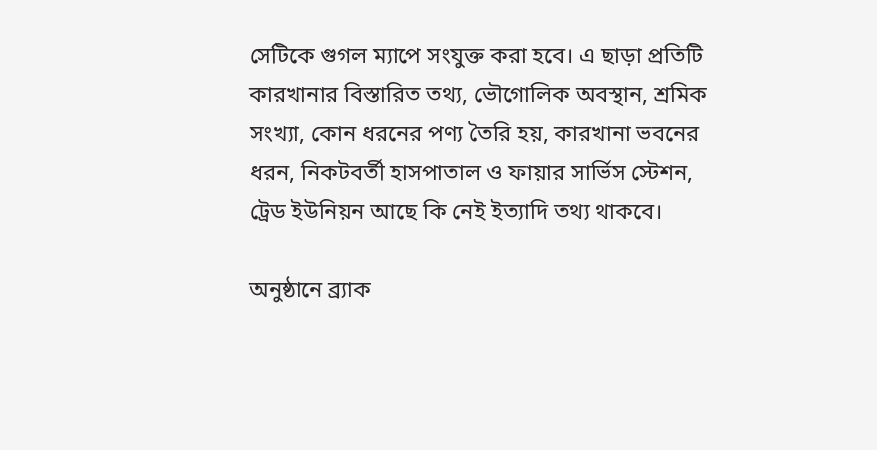সেটিকে গুগল ম্যাপে সংযুক্ত করা হবে। এ ছাড়া প্রতিটি কারখানার বিস্তারিত তথ্য, ভৌগোলিক অবস্থান, শ্রমিক সংখ্যা, কোন ধরনের পণ্য তৈরি হয়, কারখানা ভবনের ধরন, নিকটবর্তী হাসপাতাল ও ফায়ার সার্ভিস স্টেশন, ট্রেড ইউনিয়ন আছে কি নেই ইত্যাদি তথ্য থাকবে।

অনুষ্ঠানে ব্র্যাক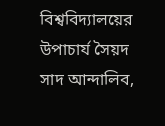বিশ্ববিদ্যালয়ের উপাচার্য সৈয়দ সাদ আন্দালিব,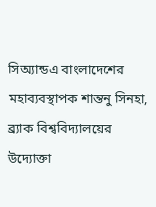সিঅ্যান্ডএ বাংলাদেশের মহাব্যবস্থাপক শান্তনু সিনহা, ব্র্যাক বিশ্ববিদ্যালয়ের উদ্যোক্তা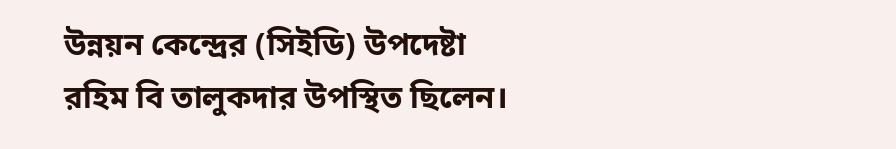উন্নয়ন কেন্দ্রের (সিইডি) উপদেষ্টা রহিম বি তালুকদার উপস্থিত ছিলেন।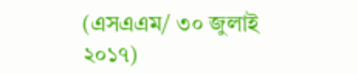(এসএএম/ ৩০ জুলাই ২০১৭)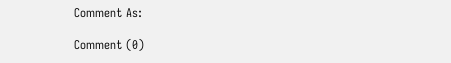Comment As:

Comment (0)